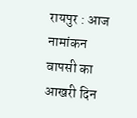रायपुर : आज नामांकन वापसी का आखरी दिन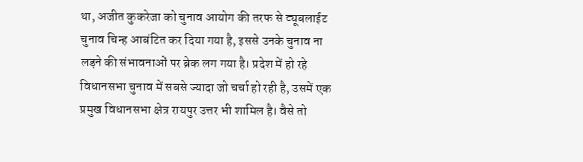था, अजीत कुकरेजा को चुनाव आयोग की तरफ से ट्यूबलाईट चुनाव चिन्ह आबंटित कर दिया गया है, इससे उनके चुनाव ना लड़ने की संभावनाओं पर ब्रेक लग गया है। प्रदेश में हो रहे विधानसभा चुनाव में सबसे ज्यादा जो चर्चा हो रही है, उसमें एक प्रमुख विधानसभा क्षेत्र रायपुर उत्तर भी शामिल है। वैसे तो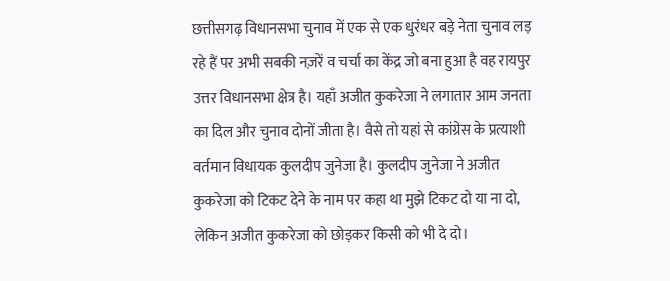छत्तीसगढ़ विधानसभा चुनाव में एक से एक धुरंधर बड़े नेता चुनाव लड़ रहे हैं पर अभी सबकी नज़रें व चर्चा का केंद्र जो बना हुआ है वह रायपुर उत्तर विधानसभा क्षेत्र है। यहाँ अजीत कुकरेजा ने लगातार आम जनता का दिल और चुनाव दोनों जीता है। वैसे तो यहां से कांग्रेस के प्रत्याशी वर्तमान विधायक कुलदीप जुनेजा है। कुलदीप जुनेजा ने अजीत कुकरेजा को टिकट देने के नाम पर कहा था मुझे टिकट दो या ना दो, लेकिन अजीत कुकरेजा को छोड़कर किसी को भी दे दो।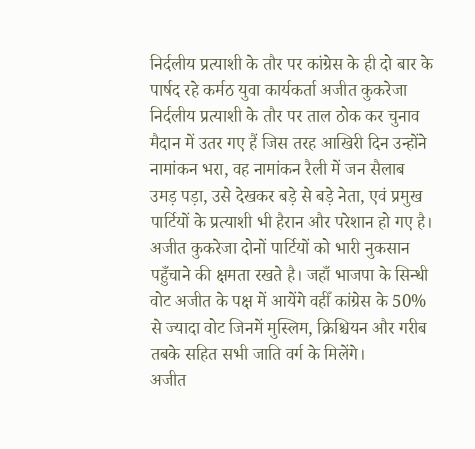निर्दलीय प्रत्याशी के तौर पर कांग्रेस के ही दो बार के पार्षद रहे कर्मठ युवा कार्यकर्ता अजीत कुकरेजा निर्दलीय प्रत्याशी के तौर पर ताल ठोक कर चुनाव मैदान में उतर गए हैं जिस तरह आखिरी दिन उन्होंने नामांकन भरा, वह नामांकन रैली में जन सैलाब उमड़ पड़ा, उसे देखकर बड़े से बड़े नेता, एवं प्रमुख पार्टियों के प्रत्याशी भी हैरान और परेशान हो गए है। अजीत कुकरेजा दोनों पार्टियों को भारी नुकसान पहुँचाने की क्षमता रखते है। जहाँ भाजपा के सिन्धी वोट अजीत के पक्ष में आयेंगे वहीँ कांग्रेस के 50% से ज्यादा वोट जिनमें मुस्लिम, क्रिश्चियन और गरीब तबके सहित सभी जाति वर्ग के मिलेंगे।
अजीत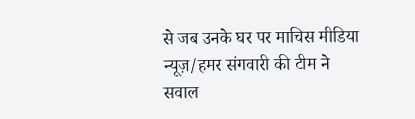से जब उनके घर पर माचिस मीडिया न्यूज़/हमर संगवारी की टीम ने सवाल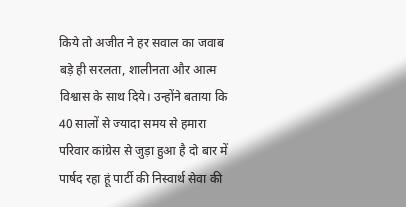किये तो अजीत ने हर सवाल का जवाब बड़े ही सरलता, शालीनता और आत्म विश्वास के साथ दिये। उन्होंने बताया कि 40 सालों से ज्यादा समय से हमारा परिवार कांग्रेस से जुड़ा हुआ है दो बार में पार्षद रहा हूं पार्टी की निस्वार्थ सेवा की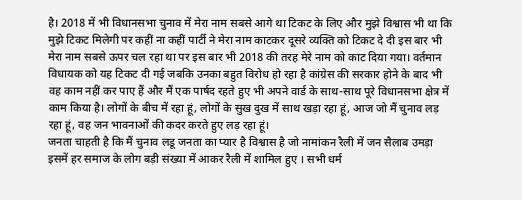है। 2018 में भी विधानसभा चुनाव में मेरा नाम सबसे आगे था टिकट के लिए और मुझे विश्वास भी था कि मुझे टिकट मिलेगी पर कहीं ना कहीं पार्टी ने मेरा नाम काटकर दूसरे व्यक्ति को टिकट दे दी इस बार भी मेरा नाम सबसे ऊपर चल रहा था पर इस बार भी 2018 की तरह मेरे नाम को काट दिया गया। वर्तमान विधायक को यह टिकट दी गई जबकि उनका बहुत विरोध हो रहा है कांग्रेस की सरकार होने के बाद भी वह काम नहीं कर पाए हैं और मैं एक पार्षद रहते हुए भी अपने वार्ड के साथ-साथ पूरे विधानसभा क्षेत्र में काम किया है। लोगों के बीच में रहा हूं, लोगों के सुख दुख में साथ खड़ा रहा हूं, आज जो मैं चुनाव लड़ रहा हूं, वह जन भावनाओं की कदर करते हुए लड़ रहा हूं।
जनता चाहती है कि मैं चुनाव लडू जनता का प्यार है विश्वास है जो नामांकन रैली में जन सैलाब उमड़ा इसमें हर समाज के लोग बड़ी संख्या में आकर रैली में शामिल हुए । सभी धर्म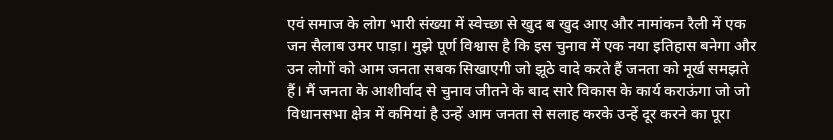एवं समाज के लोग भारी संख्या में स्वेच्छा से खुद ब खुद आए और नामांकन रैली में एक जन सैलाब उमर पाड़ा। मुझे पूर्ण विश्वास है कि इस चुनाव में एक नया इतिहास बनेगा और उन लोगों को आम जनता सबक सिखाएगी जो झूठे वादे करते हैं जनता को मूर्ख समझते हैं। मैं जनता के आशीर्वाद से चुनाव जीतने के बाद सारे विकास के कार्य कराऊंगा जो जो विधानसभा क्षेत्र में कमियां है उन्हें आम जनता से सलाह करके उन्हें दूर करने का पूरा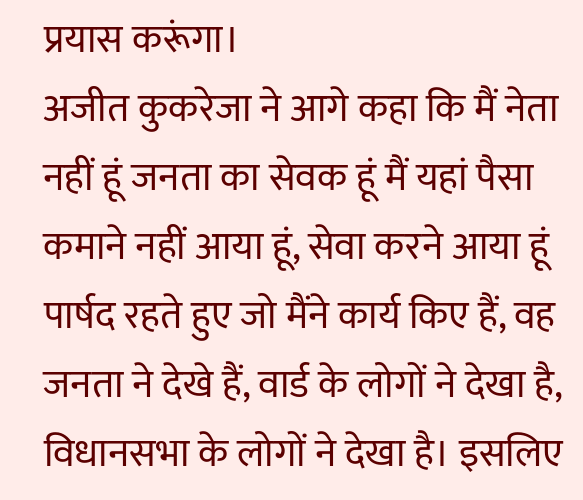प्रयास करूंगा।
अजीत कुकरेजा ने आगे कहा कि मैं नेता नहीं हूं जनता का सेवक हूं मैं यहां पैसा कमाने नहीं आया हूं, सेवा करने आया हूं पार्षद रहते हुए जो मैंने कार्य किए हैं, वह जनता ने देखे हैं, वार्ड के लोगों ने देखा है, विधानसभा के लोगों ने देखा है। इसलिए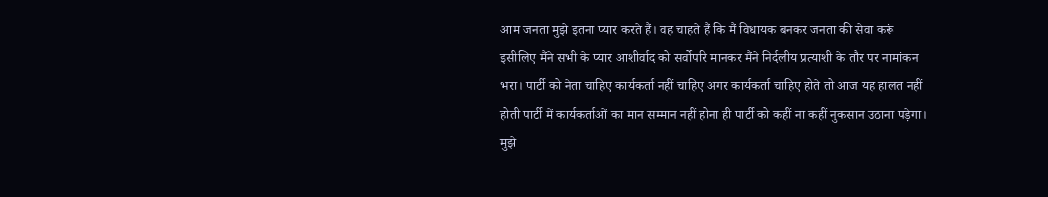आम जनता मुझे इतना प्यार करते हैं। वह चाहते हैं कि मैं विधायक बनकर जनता की सेवा करूं इसीलिए मैंने सभी के प्यार आशीर्वाद को सर्वोपरि मानकर मैंने निर्दलीय प्रत्याशी के तौर पर नामांकन भरा। पार्टी को नेता चाहिए कार्यकर्ता नहीं चाहिए अगर कार्यकर्ता चाहिए होते तो आज यह हालत नहीं होती पार्टी में कार्यकर्ताओं का मान सम्मान नहीं होना ही पार्टी को कहीं ना कहीं नुकसान उठाना पड़ेगा। मुझे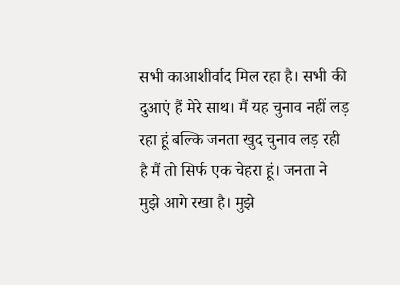सभी काआशीर्वाद मिल रहा है। सभी की दुआएं हैं मेरे साथ। मैं यह चुनाव नहीं लड़ रहा हूं बल्कि जनता खुद चुनाव लड़ रही है मैं तो सिर्फ एक चेहरा हूं। जनता ने मुझे आगे रखा है। मुझे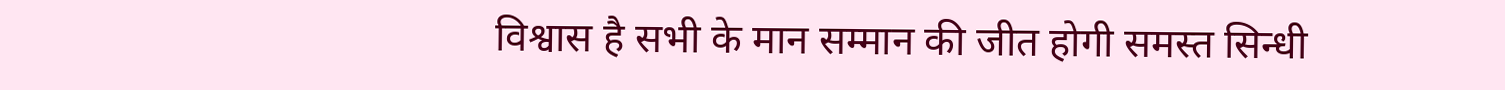विश्वास है सभी के मान सम्मान की जीत होगी समस्त सिन्धी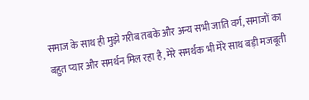समाज के साथ ही मुझे गरीब तबके और अन्य सभी जाति वर्ग, समाजों का बहुत प्यार और समर्थन मिल रहा है, मेरे समर्थक भी मेरे साथ बड़ी मजबूती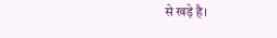से खड़े है।